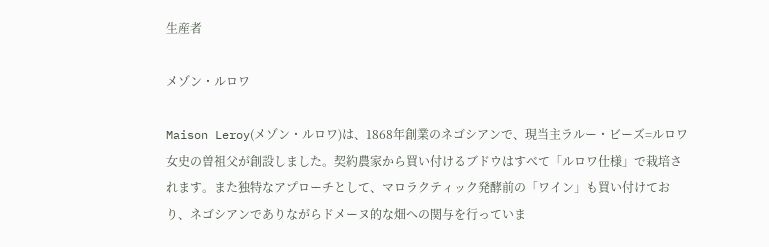生産者

メゾン・ルロワ

Maison Leroy(メゾン・ルロワ)は、1868年創業のネゴシアンで、現当主ラルー・ビーズ=ルロワ女史の曽祖父が創設しました。契約農家から買い付けるブドウはすべて「ルロワ仕様」で栽培されます。また独特なアプローチとして、マロラクティック発酵前の「ワイン」も買い付けており、ネゴシアンでありながらドメーヌ的な畑への関与を行っていま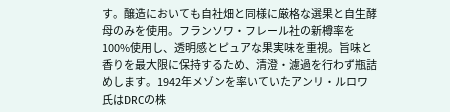す。醸造においても自社畑と同様に厳格な選果と自生酵母のみを使用。フランソワ・フレール社の新樽率を100%使用し、透明感とピュアな果実味を重視。旨味と香りを最大限に保持するため、清澄・濾過を行わず瓶詰めします。1942年メゾンを率いていたアンリ・ルロワ氏はDRCの株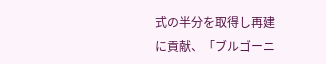式の半分を取得し再建に貢献、「ブルゴーニ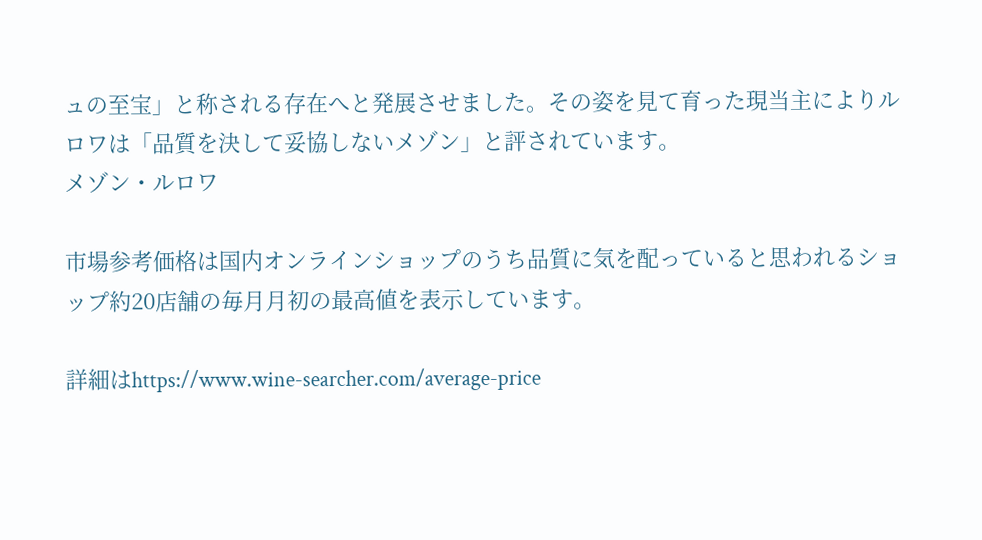ュの至宝」と称される存在へと発展させました。その姿を見て育った現当主によりルロワは「品質を決して妥協しないメゾン」と評されています。
メゾン・ルロワ

市場参考価格は国内オンラインショップのうち品質に気を配っていると思われるショップ約20店舗の毎月月初の最高値を表示しています。

詳細はhttps://www.wine-searcher.com/average-price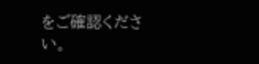をご確認ください。